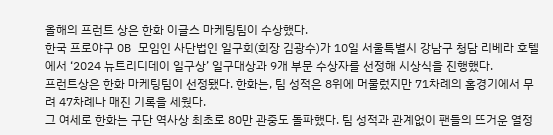올해의 프런트 상은 한화 이글스 마케팅팀이 수상했다.
한국 프로야구 OB 모임인 사단법인 일구회(회장 김광수)가 10일 서울특별시 강남구 청담 리베라 호텔에서 ‘2024 뉴트리디데이 일구상’ 일구대상과 9개 부문 수상자를 선정해 시상식을 진행했다.
프런트상은 한화 마케팅팀이 선정됐다. 한화는, 팀 성적은 8위에 머물렀지만 71차례의 홈경기에서 무려 47차례나 매진 기록을 세웠다.
그 여세로 한화는 구단 역사상 최초로 80만 관중도 돌파했다. 팀 성적과 관계없이 팬들의 뜨거운 열정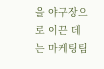을 야구장으로 이끈 데는 마케팅팀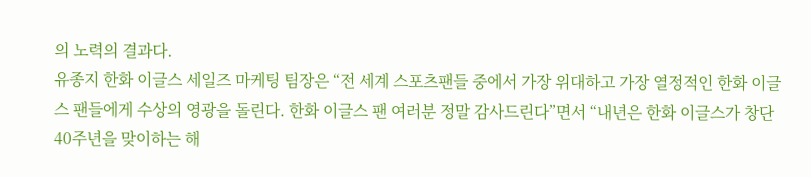의 노력의 결과다.
유종지 한화 이글스 세일즈 마케팅 팀장은 “전 세계 스포츠팬들 중에서 가장 위대하고 가장 열정적인 한화 이글스 팬들에게 수상의 영광을 돌린다. 한화 이글스 팬 여러분 정말 감사드린다”면서 “내년은 한화 이글스가 창단 40주년을 맞이하는 해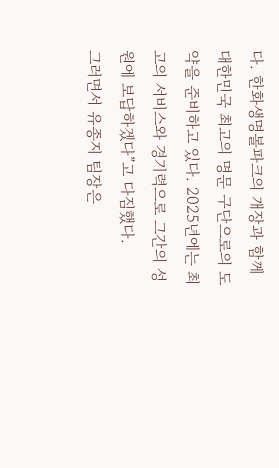다. 한화생명볼파크의 개장과 함께 대한민국 최고의 명문 구단으로의 도약을 준비하고 있다. 2025년에는 최고의 서비스와 경기력으로 그간의 성원에 보답하겠다”고 다짐했다.
그러면서 유종지 팀장은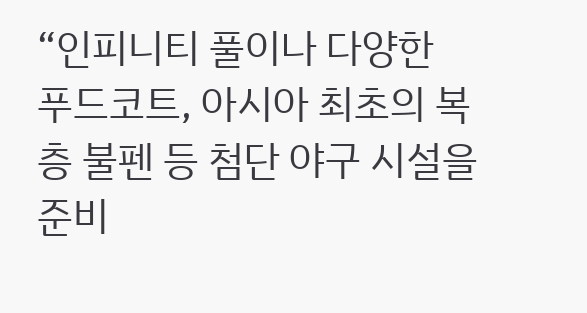“인피니티 풀이나 다양한 푸드코트, 아시아 최초의 복층 불펜 등 첨단 야구 시설을 준비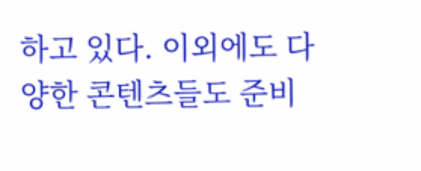하고 있다. 이외에도 다양한 콘텐츠들도 준비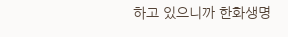하고 있으니까 한화생명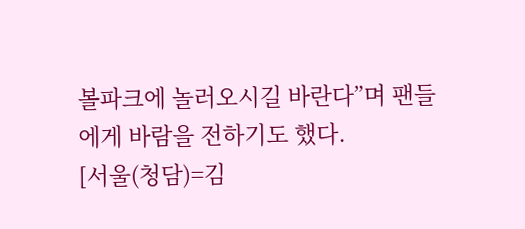볼파크에 놀러오시길 바란다”며 팬들에게 바람을 전하기도 했다.
[서울(청담)=김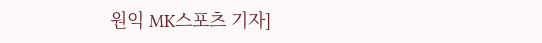원익 MK스포츠 기자]